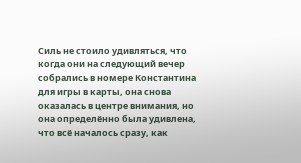Силь не стоило удивляться, что когда они на следующий вечер собрались в номере Константина для игры в карты, она снова оказалась в центре внимания, но она определённо была удивлена, что всё началось сразу, как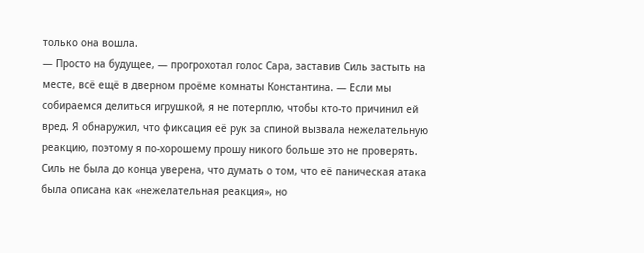только она вошла.
— Просто на будущее, — прогрохотал голос Сара, заставив Силь застыть на месте, всё ещё в дверном проёме комнаты Константина. — Если мы собираемся делиться игрушкой, я не потерплю, чтобы кто-то причинил ей вред. Я обнаружил, что фиксация её рук за спиной вызвала нежелательную реакцию, поэтому я по-хорошему прошу никого больше это не проверять.
Силь не была до конца уверена, что думать о том, что её паническая атака была описана как «нежелательная реакция», но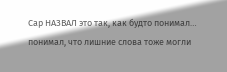Сар НАЗВАЛ это так, как будто понимал… понимал, что лишние слова тоже могли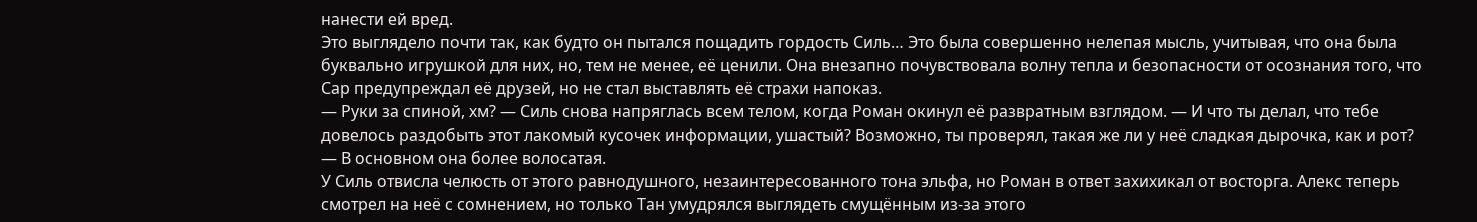нанести ей вред.
Это выглядело почти так, как будто он пытался пощадить гордость Силь… Это была совершенно нелепая мысль, учитывая, что она была буквально игрушкой для них, но, тем не менее, её ценили. Она внезапно почувствовала волну тепла и безопасности от осознания того, что Сар предупреждал её друзей, но не стал выставлять её страхи напоказ.
— Руки за спиной, хм? — Силь снова напряглась всем телом, когда Роман окинул её развратным взглядом. — И что ты делал, что тебе довелось раздобыть этот лакомый кусочек информации, ушастый? Возможно, ты проверял, такая же ли у неё сладкая дырочка, как и рот?
— В основном она более волосатая.
У Силь отвисла челюсть от этого равнодушного, незаинтересованного тона эльфа, но Роман в ответ захихикал от восторга. Алекс теперь смотрел на неё с сомнением, но только Тан умудрялся выглядеть смущённым из-за этого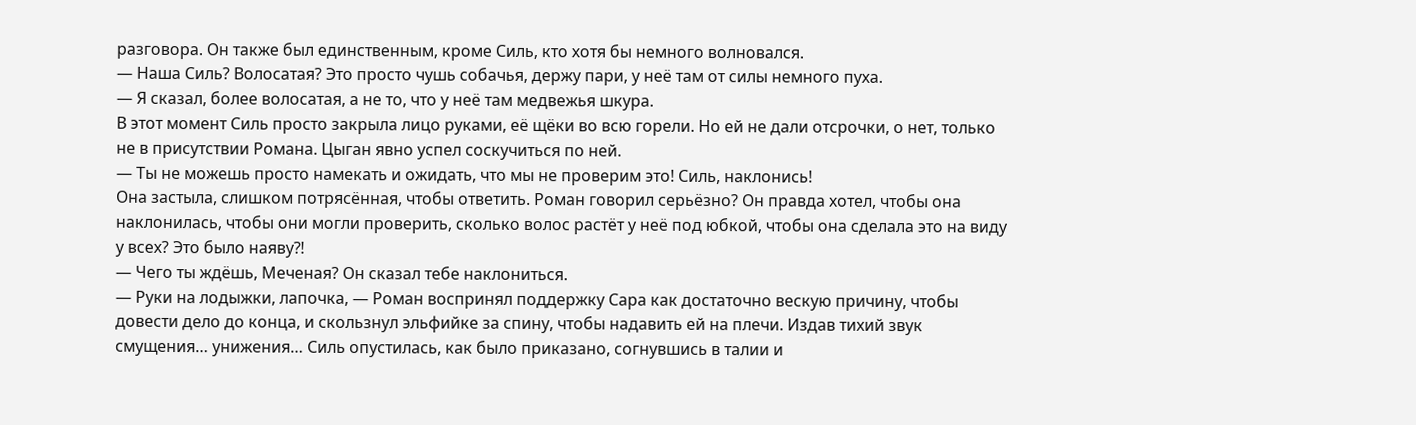разговора. Он также был единственным, кроме Силь, кто хотя бы немного волновался.
— Наша Силь? Волосатая? Это просто чушь собачья, держу пари, у неё там от силы немного пуха.
— Я сказал, более волосатая, а не то, что у неё там медвежья шкура.
В этот момент Силь просто закрыла лицо руками, её щёки во всю горели. Но ей не дали отсрочки, о нет, только не в присутствии Романа. Цыган явно успел соскучиться по ней.
— Ты не можешь просто намекать и ожидать, что мы не проверим это! Силь, наклонись!
Она застыла, слишком потрясённая, чтобы ответить. Роман говорил серьёзно? Он правда хотел, чтобы она наклонилась, чтобы они могли проверить, сколько волос растёт у неё под юбкой, чтобы она сделала это на виду у всех? Это было наяву⁈
— Чего ты ждёшь, Меченая? Он сказал тебе наклониться.
— Руки на лодыжки, лапочка, — Роман воспринял поддержку Сара как достаточно вескую причину, чтобы довести дело до конца, и скользнул эльфийке за спину, чтобы надавить ей на плечи. Издав тихий звук смущения… унижения… Силь опустилась, как было приказано, согнувшись в талии и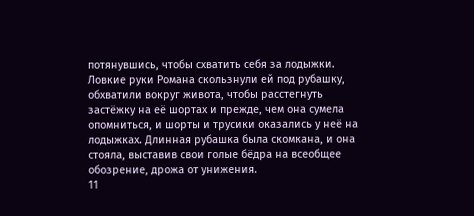потянувшись, чтобы схватить себя за лодыжки. Ловкие руки Романа скользнули ей под рубашку, обхватили вокруг живота, чтобы расстегнуть застёжку на её шортах и прежде, чем она сумела опомниться, и шорты и трусики оказались у неё на лодыжках. Длинная рубашка была скомкана, и она стояла, выставив свои голые бёдра на всеобщее обозрение, дрожа от унижения.
11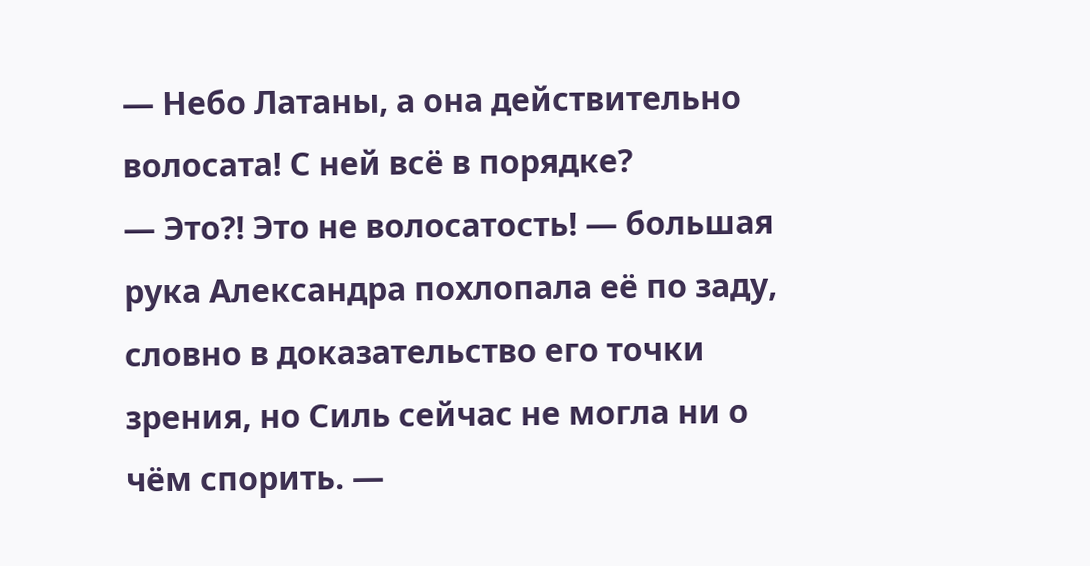— Небо Латаны, а она действительно волосата! С ней всё в порядке?
— Это⁈ Это не волосатость! — большая рука Александра похлопала её по заду, словно в доказательство его точки зрения, но Силь сейчас не могла ни о чём спорить. —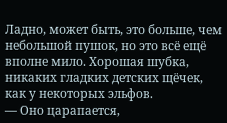Ладно, может быть, это больше, чем небольшой пушок, но это всё ещё вполне мило. Хорошая шубка, никаких гладких детских щёчек, как у некоторых эльфов.
— Оно царапается,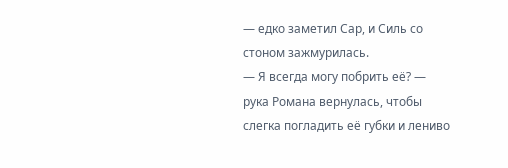— едко заметил Сар, и Силь со стоном зажмурилась.
— Я всегда могу побрить её? — рука Романа вернулась, чтобы слегка погладить её губки и лениво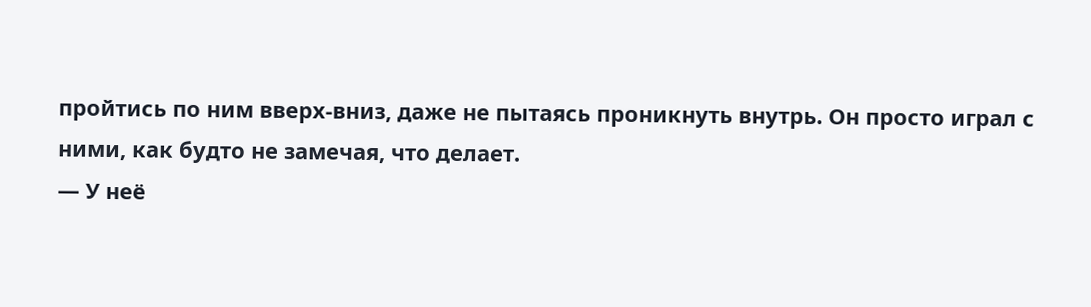пройтись по ним вверх-вниз, даже не пытаясь проникнуть внутрь. Он просто играл с ними, как будто не замечая, что делает.
— У неё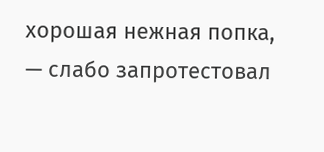хорошая нежная попка, — слабо запротестовал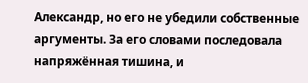Александр, но его не убедили собственные аргументы. За его словами последовала напряжённая тишина, и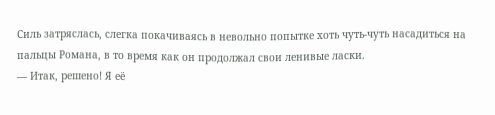Силь затряслась, слегка покачиваясь в невольно попытке хоть чуть-чуть насадиться на пальцы Романа, в то время как он продолжал свои ленивые ласки.
— Итак, решено! Я её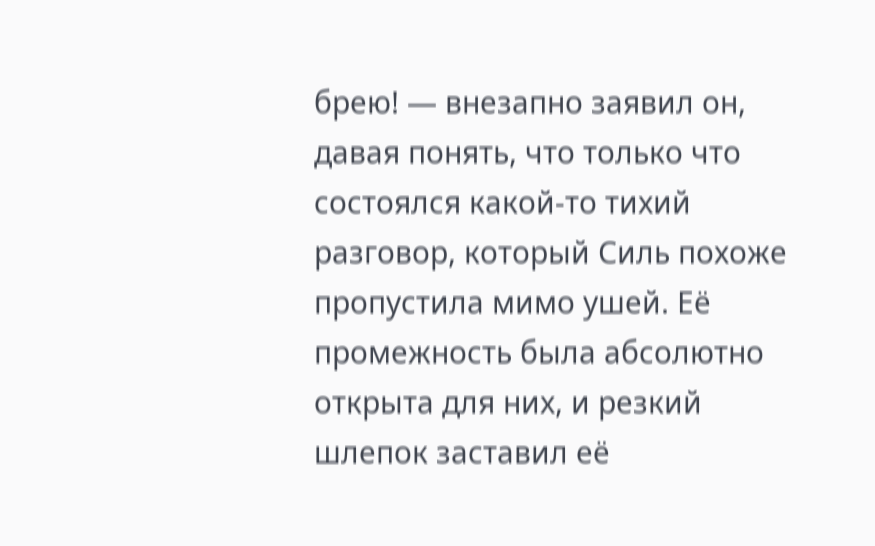брею! — внезапно заявил он, давая понять, что только что состоялся какой-то тихий разговор, который Силь похоже пропустила мимо ушей. Её промежность была абсолютно открыта для них, и резкий шлепок заставил её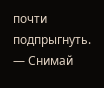почти подпрыгнуть. — Снимай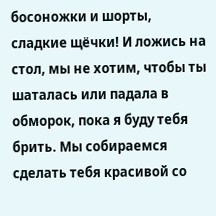босоножки и шорты, сладкие щёчки! И ложись на стол, мы не хотим, чтобы ты шаталась или падала в обморок, пока я буду тебя брить. Мы собираемся сделать тебя красивой со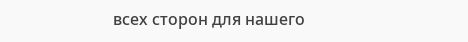всех сторон для нашего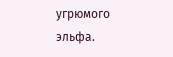угрюмого эльфа.